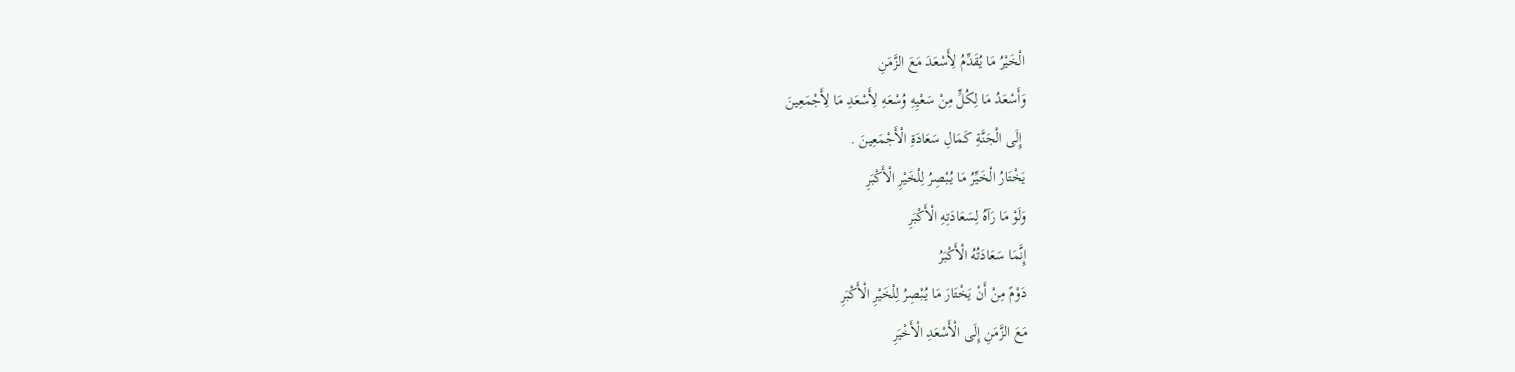الْخَيْرُ مَا يُقَدِّمُ لِأَسْعَدَ مَعَ الزَّمَنِ
وَأَسْعَدُ مَا لِكُلٍّ مِنْ سَعْيِهِ وُسْعَهِ لِأَسْعَدِ مَا لِأَجْمَعِينَ
 إِلَى الْجَنَّةِ كَمَالِ سَعَادَةِ الْأَجْمَعِينَ .
يَخْتَارُ الْخَيِّرُ مَا يُبْصِرُ لِلْخَيْرِ الْأَكْبَرِ
وَلَوْ مَا رَآهُ لِسَعَادَتِهِ الْأَكْبَرِ
إِنَّمَا سَعَادَتُهُ الْأَكْبَرُ
دَوْمً مِنْ أَنْ يَخْتَارَ مَا يُبْصِرُ لِلْخَيْرِ الْأَكْبَرِ
مَعَ الزَّمَنِ إِلَى الْأَسْعَدِ الْأَخْيَرِ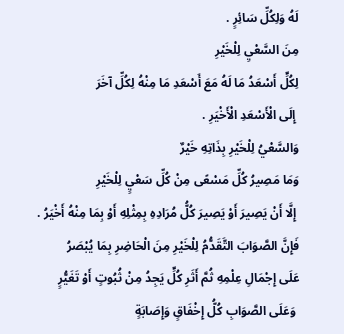لَهُ وَلِكُلِّ سَائِرٍ .
مِنَ السَّعْيِ لِلْخَيْرِ
لِكُلٍّ أَسْعَدُ مَا لَهُ مَعَ أَسْعَدِ مَا مِنْهُ لِكُلِّ آخَرَ
 إِلَى الْأَسْعَدِ الْأَخْيَرِ .
وَالسَّعْيُ لِلْخَيْرِ بِذَاتِهِ خَيْرٌ
وَمَا مَصِيرُ كُلِّ مَسْعًى مِنْ كُلِّ سَعْيٍ لِلْخَيْرِ
 إِلَّا أَنْ يَصِيرَ أَوْ يَصِيرَ كُلُّ مُرَادِهِ بِمِثْلِهِ أَوْ بِمَا مِنْهُ أَخْيَرُ .
فَإِنَّ الصَّوَابَ التَّقَدُّمُ لِلْخَيْرِ مِنَ الْحَاضِرِ بِمَا يُبْصَرُ
عَلَى إِجْمَالِ عِلْمِهِ ثُمَّ أَثَرِ كُلٍّ يَجِدُ مِنْ ثُبُوتٍ أَوْ تَغَيُّرٍ
 وَعَلَى الصَّوَابِ كُلُّ إِخْفَاقٍ وَإِصَابَةٍ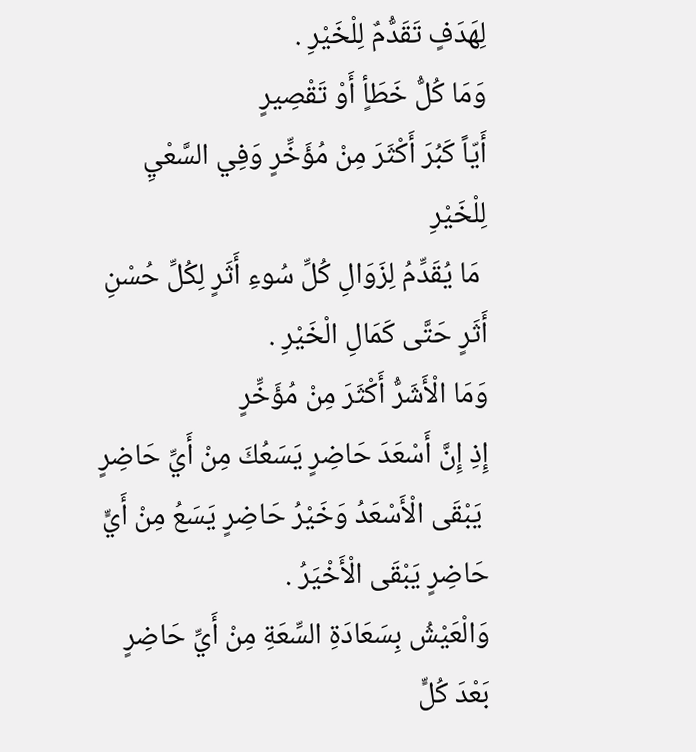لِهَدَفٍ تَقَدُّمٌ لِلْخَيْرِ .
وَمَا كُلُّ خَطَأٍ أَوْ تَقْصِيرٍ
أَيّاً كَبُرَ أَكْثَرَ مِنْ مُؤَخِّرٍ وَفِي السَّعْيِ لِلْخَيْرِ
 مَا يُقَدِّمُ لِزَوَالِ كُلِّ سُوءِ أَثَرٍ لِكُلِّ حُسْنِ أَثَرٍ حَتَّى كَمَالِ الْخَيْرِ .
وَمَا الْأَشَرُّ أَكْثَرَ مِنْ مُؤَخِّرٍ
إِذِ إِنَّ أَسْعَدَ حَاضِرٍ يَسَعُكَ مِنْ أَيِّ حَاضِرٍ
 يَبْقَى الْأَسْعَدُ وَخَيْرُ حَاضِرٍ يَسَعُ مِنْ أَيٍّ حَاضِرٍ يَبْقَى الْأَخْيَرُ .
وَالْعَيْشُ بِسَعَادَةِ السِّعَةِ مِنْ أَيِّ حَاضِرٍ
بَعْدَ كُلٍّ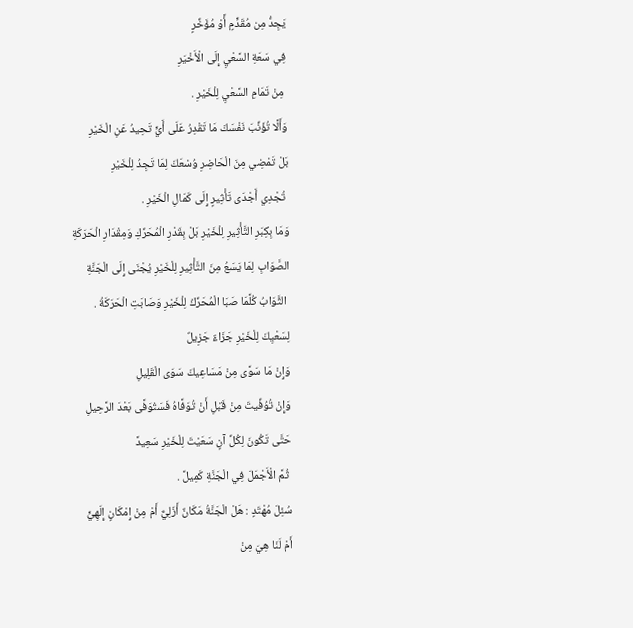يَجِدُّ مِن مُقَدٍّمٍ أًوْ مُؤَخِّرٍ
فِي سَعَةِ السَّعْيِ إِلَى الْأَخْيَرِ
 مِنْ تَمَامِ السَّعْيِ لِلْخَيْرِ .
وَأَلَّا تُؤَنِّبَ نَفْسَكَ مَا تَقْدِرُ عَلَى أَيٍّ تَحِيدُ عَنِ الْخَيْرِ
بَلْ تَمْضِي مِنَ الْحَاضِرِ وُسْعَكَ لِمَا تَجِدُ لِلْخَيْرِ
 تُجْدِي أَجْدَى تَأْثِيرٍ إِلَى كَمَالِ الْخَيْرِ .
وَمَا بِكِبَرِ التَّأْثِيرِ لِلْخَيْرِ بَلْ بِقَدْرِ الْمُحَرِّكِ وَمِقْدَارِ الْحَرَكَةِ
الصَّوَابِ لِمَا يَسَعُ مِنَ التَّأْثِيرِ لِلْخَيْرِ يُجْنَى إِلَى الْجَنَّةِ
 الثَّوَابُ كُلَّمَا صَبَا الْمُحَرِّكُ لِلْخَيْرِ وَصَابَتِ الْحَرَكَةُ .
لِسَعْيِكَ لِلْخَيْرِ جَزَاءٌ جَزِيلٌ
وَإِنْ مَا سَوَّى مِنْ مَسَاعِيكَ سَوَى الْقَلِيلِ
وَإِنْ تُوُفِّيتَ مِنْ قَبْلِ أَنْ تُوَفَّاهُ فَسَتُوَفَّى بَعْدَ الرَّحِيلِ
حَتَّى تَكُونَ لِكُلِّ آنٍ سَعَيْتَ لِلْخَيْرِ سَعِيدً
 ثُمَّ الْأَجْمَلَ فِي الْجَنَّةِ كَمِيلً .
سُئِلَ مُهْتَدٍ : هَلْ الْجَنَّةُ مَكَانٌ أَزَلِيٌّ أَمْ مِنْ إِمْكَانٍ إِلَهِيٍّ
أَمْ لَنَا هِيَ مِنْ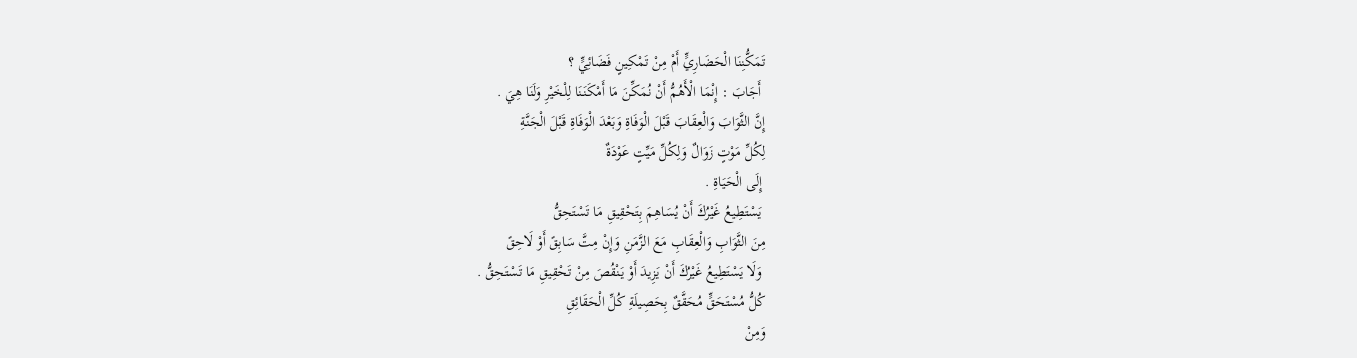تَمَكُّنِنَا الْحَضَارِيٍّ أَمْ مِنْ تَمْكِينٍ فَضَائِيٍّ ؟
 أَجَابَ : إِنْمَا الْأَهُمُّ أَنْ نُمَكِّنَ مَا أَمْكَنَنَا لِلْخَيْرِ وَلَنَا هِيَ .
إِنَّ الثَّوَابَ وَالْعِقَابَ قَبْلَ الْوَفَاةِ وَبَعْدَ الْوَفَاةِ قَبْلَ الْجَنَّةِ
لِكُلِّ مَوْتٍ زَوَالٌ وَلِكُلِّ مَيِّتٍ عَوْدَةٌ
 إِلَى الْحَيَاةِ .
 يَسْتَطِيعُ غَيْرُكَ أَنْ يُسَاهِمَ بِتَحْقِيقِ مَا تَسْتَحِقُّ
مِنَ الثَّوَابِ وَالْعِقَابِ مَعَ الزَّمَنِ وَإِنْ مِتَّ سَابِقً أَوْ لَاحِقً
 وَلَا يَسْتَطِيعُ غَيْرُكَ أَنْ يَزِيدَ أَوْ يَنْقُصَ مِنْ تَحْقِيقِ مَا تَسْتَحِقُّ .
كُلُّ مُسْتَحَقٍّ مُحَقَّقٌ بِحَصِيلَةِ كُلِّ الْحَقَائِقِ
وَمِنْ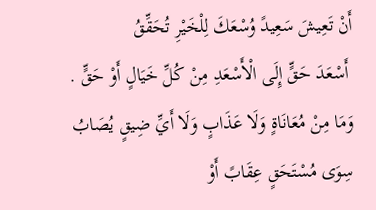أَنْ تَعِيشَ سَعِيدً وُسْعَكَ لِلْخَيْرِ تُحَقِّقُ
 أَسْعَدَ حَقٍّ إِلَى الْأَسْعَدِ مِنْ كُلِّ خَيَالٍ أَوْ حَقٍّ .
وَمَا مِنْ مُعَانَاةٍ وَلَا عَذَابٍ وَلَا أَيِّ ضِيقٍ يُصَابُ
سِوَى مُسْتَحَقٍ عِقَابً أَوْ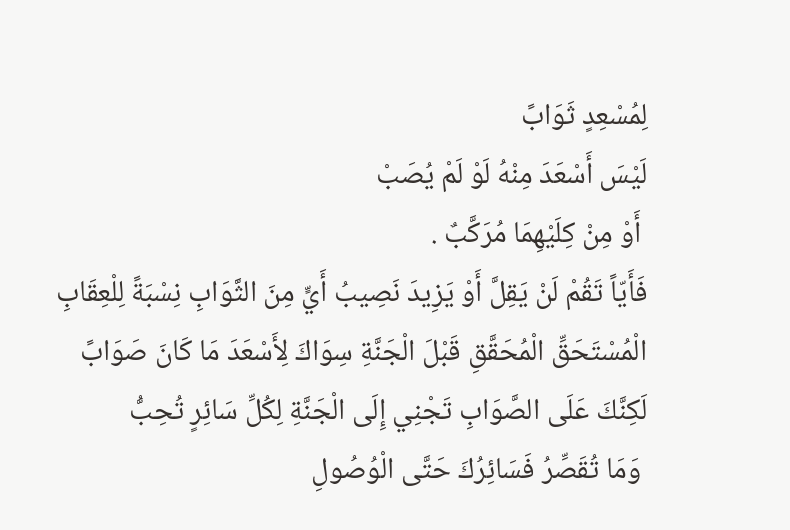لِمُسْعِدٍ ثَوَابً
لَيْسَ أَسْعَدَ مِنْهُ لَوْ لَمْ يُصَبْ
 أَوْ مِنْ كِلَيْهِمَا مُرَكَّبٌ .
فَأَيّاً تَقُمْ لَنْ يَقِلَّ أَوْ يَزِيدَ نَصِيبُ أَيٍّ مِنَ الثَّوَابِ نِسْبَةً لِلْعِقَابِ
الْمُسْتَحَقِّ الْمُحَقَّقِ قَبْلَ الْجَنَّةِ سِوَاكَ لِأَسْعَدَ مَا كَانَ صَوَابً
لَكِنَّكَ عَلَى الصَّوَابِ تَجْنِي إِلَى الْجَنَّةِ لِكُلِّ سَائِرٍ تُحِبُّ
 وَمَا تُقَصِّرُ فَسَائِرُكَ حَتَّى الْوُصُولِ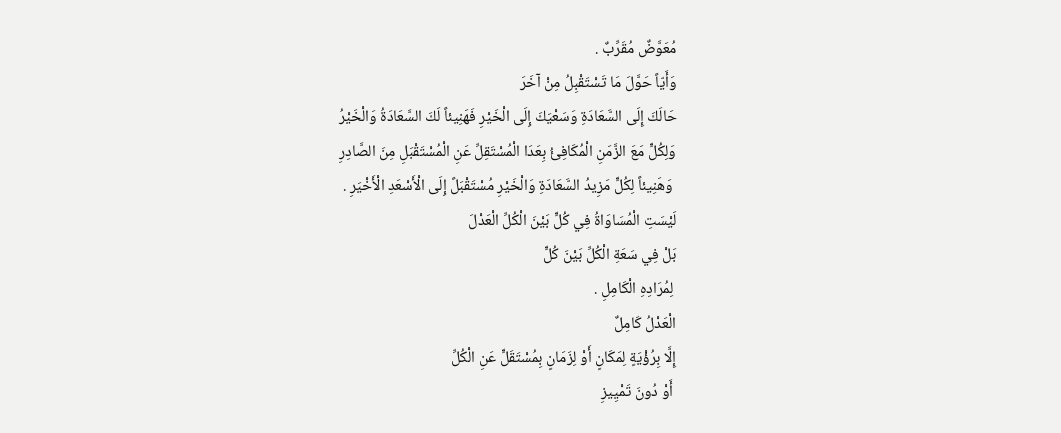مُعَوَّضٌ مُقَرِّبٌ .
وَأَيّاً حَوَّلَ مَا تَسْتَقْبِلُ مِنْ آخَرَ
حَالَكَ إِلَى السَّعَادَةِ وَسَعْيَكَ إِلَى الْخَيْرِ فَهَنِيئاً لَكَ السَّعَادَةُ وَالْخَيْرُ
وَلِكُلٍّ مَعَ الزَّمَنِ الْمُكَافِئُ بِعَدَا الْمُسْتَقِلِّ عَنِ الْمُسْتَقْبَلِ مِنَ الصَّادِرِ
 وَهَنِيئاً لِكُلٍّ مَزِيدُ السَّعَادَةِ وَالْخَيْرِ مُسْتَقْبَلً إِلَى الْأَسْعَدِ الْأَخْيَرِ .
لَيْسَتِ الْمُسَاوَاةُ فِي كُلٍّ بَيْنَ الْكُلِّ الْعَدْلَ
بَلْ فِي سَعَةِ الْكُلِّ بَيْنَ كُلٍّ
 لِمُرَادِهِ الْكَامِلِ .
الْعَدْلُ كَامِلٌ
إِلَّا بِرُؤْيَةٍ لِمَكَانٍ أَوْ لِزَمَانٍ بِمُسْتَقَلٍّ عَنِ الْكُلِّ
 أَوْ دُونَ تَمْيِيزِ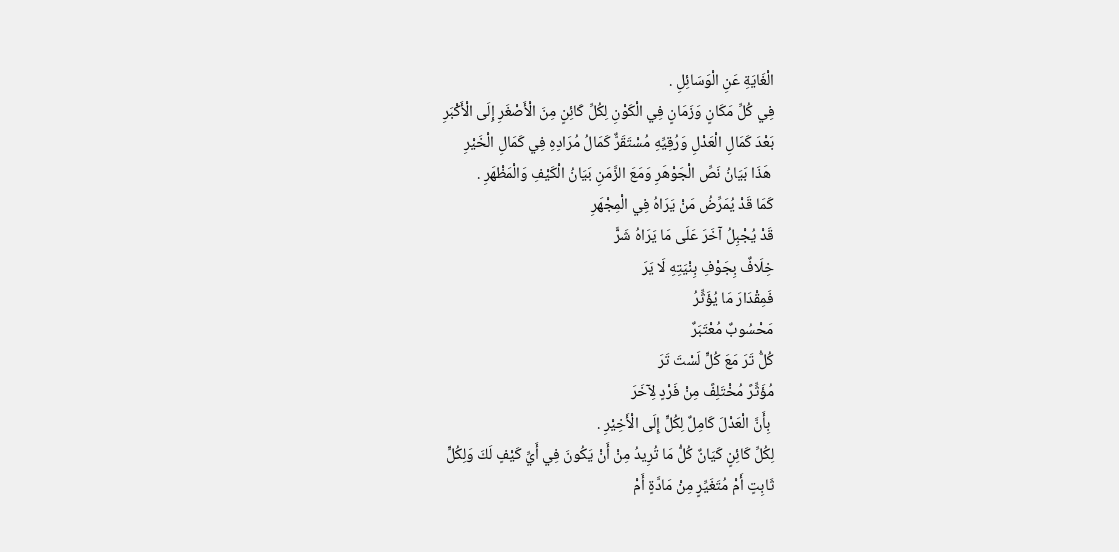الْغَايَةِ عَنِ الْوَسَائِلِ .
فِي كُلِّ مَكَانٍ وَزَمَانٍ فِي الْكَوْنِ لِكُلِّ كَائِنٍ مِنَ الْأَصْغَرِ إِلَى الْأَكْبَرِ
بَعْدَ كَمَالِ الْعَدْلِ وَرُقِيِّهِ مُسْتَقَرٌّ كَمَالُ مُرَادِهِ فِي كَمَالِ الْخَيْرِ
 هَذَا بَيَانُ نَصِّ الْجَوْهَرِ وَمَعَ الزَّمَنِ بَيَانُ الْكَيْفِ وَالْمَظْهَرِ .
كَمَا قَدْ يُمَرِّضُ مَنْ يَرَاهُ فِي الْمِجْهَرِ
قَدْ يُجْبِلُ آخَرَ عَلَى مَا يَرَاهُ شَرًّ
خِلَافٌ بِجَوْفِ بِنْيَتِهِ لَا يَرَ
فَمِقْدَارَ مَا يُؤَثِّرُ
مَحْسُوبٌ مُعْتَبَرٌ
كُلُّ تَرَ مَعَ كُلٍّ لَسْتَ تَرَ
مُؤَثِّرً مُخْتَلِفً مِنْ فَرْدٍ لِآخَرَ
 بِأَنَّ الْعَدْلَ كَامِلٌ لِكُلٍّ إِلَى الْأَخِيْرِ .
لِكُلِّ كَائِنٍ كَيَانٌ كُلُّ مَا تُرِيدُ مِنْ أَنْ يَكُونَ فِي أَيِّ كَيْفٍ لَكَ وَلِكُلٍّ
ثَابِتٍ أَمْ مُتَغَيِّرٍ مِنْ مَادَّةٍ أَمْ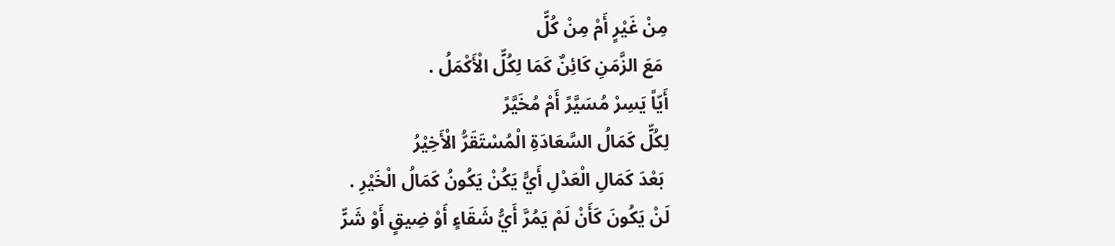مِنْ غَيْرٍ أَمْ مِنْ كُلٍّ
 مَعَ الزَّمَنِ كَائِنٌ كَمَا لِكُلٍّ الْأَكْمَلُ .
أَيّاً يَسِرْ مُسَيَّرً أَمْ مُخَيَّرً
لِكُلٍّ كَمَالُ السَّعَادَةِ الْمُسْتَقَرُّ الْأَخِيْرُ
 بَعْدَ كَمَالِ الْعَدْلِ أَيًّ يَكُنْ يَكُونُ كَمَالُ الْخَيْرِ .
لَنْ يَكُونَ كَأَنْ لَمْ يَمُرَّ أَيُّ شَقَاءٍ أَوْ ضِيقٍ أَوْ شَرٍّ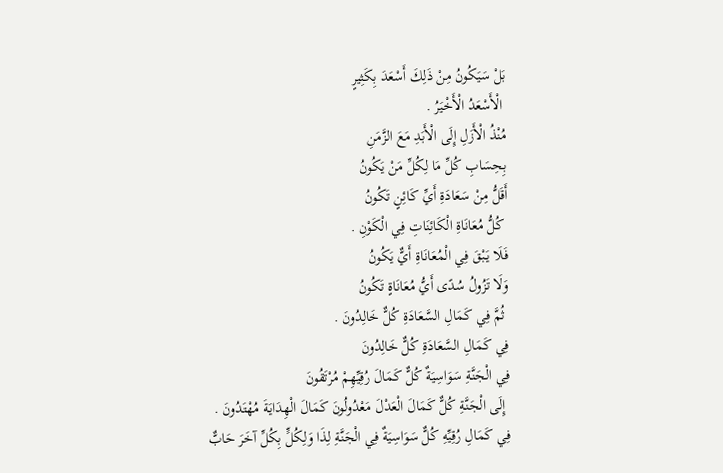بَلْ سَيَكُونُ مِنْ ذَلِكَ أَسْعَدَ بِكَثِيرٍ
 الْأَسْعَدُ الْأَخْيَرُ .
مُنْذُ الْأَزَلِ إِلَى الْأَبَدِ مَعَ الزَّمَنِ
بِحِسَابِ كُلِّ مَا لِكُلِّ مَنْ يَكُونُ
أَقَلُّ مِنْ سَعَادَةِ أَيِّ كَائِنٍ تَكُونُ
 كُلُّ مُعَانَاةِ الْكَائِنَاتِ فِي الْكَوْنِ .
فَلَا يَبْقَ فِي الْمُعَانَاةِ أَيٌّ يَكُونُ
وَلَا تَزُولُ سُدًى أَيُّ مُعَانَاةٍ تَكُونُ
 ثُمَّ فِي كَمَالِ السَّعَادَةِ كُلٌّ خَالِدُونَ .
فِي كَمَالِ السَّعَادَةِ كُلٌّ خَالِدُونَ
فِي الْجَنَّةِ سَوَاسِيَةٌ كُلٌّ كَمَالَ رُقِيِّهِمْ مُرْتَقُونَ
 إِلَى الْجَنَّةِ كُلٌّ كَمَالَ الْعَدْلَ مَعْدُولُونَ كَمَالَ الْهِدَايَةَ مُهْتَدُونَ .
فِي كَمَالِ رُقِيِّهِ كُلٌّ سَوَاسِيَةٌ فِي الْجَنَّةِ لِذَا وَلِكُلٍّ بِكُلِّ آخَرَ حَابٌّ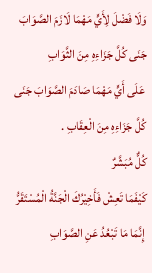وَلَا فَضْلَ لِأَيٍّ مَهْمَا لَازَمَ الصَّوَابَ جَنَى كُلَّ جَزَاءِهِ مِنَ الثَّوَابِ
 عَلَى أَيٍّ مَهْمَا صَادَمَ الصَّوَابَ جَنَى كُلَّ جَزَاءِهِ مِنَ الْعِقَابِ .
كُلٌّ مُبَشَّرٌ
كَيْفَمَا تَعِشْ فَأَخِيْرُكَ الْجَنَّةُ الْمُسْتَقَرُّ
 إِنَّمَا مَا تَبْعُدُ عَنِ الصَّوَابِ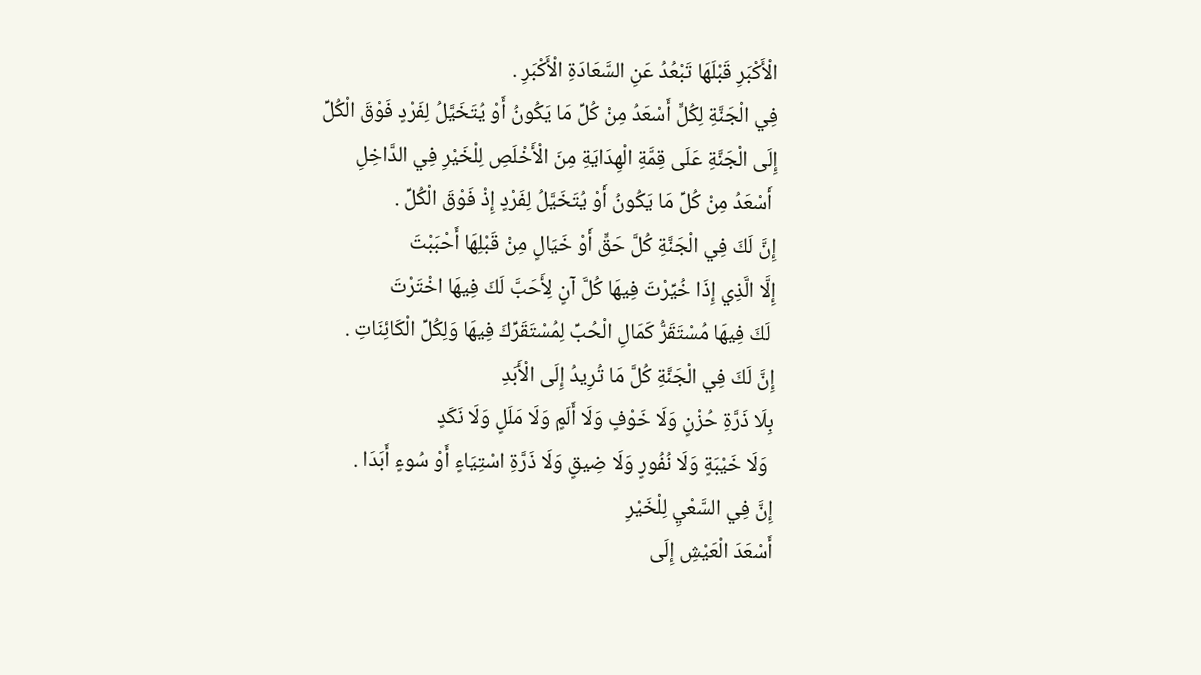الْأَكْبَرِ قَبْلَهَا تَبْعُدُ عَنِ السَّعَادَةِ الْأَكْبَرِ .
فِي الْجَنَّةِ لِكُلٍّ أَسْعَدُ مِنْ كُلِّ مَا يَكُونُ أَوْ يُتَخَيَّلُ لِفَرْدٍ فَوْقَ الْكُلِّ
إِلَى الْجَنَّةِ عَلَى قِمَّةِ الْهِدَايَةِ مِنَ الْأَخْلَصِ لِلْخَيْرِ فِي الدَّاخِلِ
 أَسْعَدُ مِنْ كُلِّ مَا يَكُونُ أَوْ يُتَخَيَّلُ لِفَرْدٍ إِذْ فَوْقَ الْكُلِّ .
إِنَّ لَكَ فِي الْجَنَّةِ كُلَّ حَقٍّ أَوْ خَيَالٍ مِنْ قَبْلِهَا أَحْبَبْتَ
إِلَّا الَّذِي إِذَا خُيِّرْتَ فِيهَا كُلَّ آنٍ لِأَحَبَّ لَكَ فِيهَا اخْتَرْتَ
 لَكَ فِيهَا مُسْتَقَرُّ كَمَالِ الْحُبِّ لِمُسْتَقَرِّكَ فِيهَا وَلِكُلِّ الْكَائِنَاتِ .
إِنَّ لَكَ فِي الْجَنَّةِ كُلَّ مَا تُرِيدُ إِلَى الْأَبَدِ
بِلَا ذَرَّةِ حُزْنٍ وَلَا خَوْفٍ وَلَا أَلَمٍ وَلَا مَلَلٍ وَلَا نَكَدٍ
 وَلَا خَيْبَةٍ وَلَا نُفُورٍ وَلَا ضِيقٍ وَلَا ذَرَّةِ اسْتِيَاءٍ أَوْ سُوءٍ أَبَدَا .
إِنَّ فِي السَّعْيِ لِلْخَيْرِ
أَسْعَدَ الْعَيْشِ إِلَى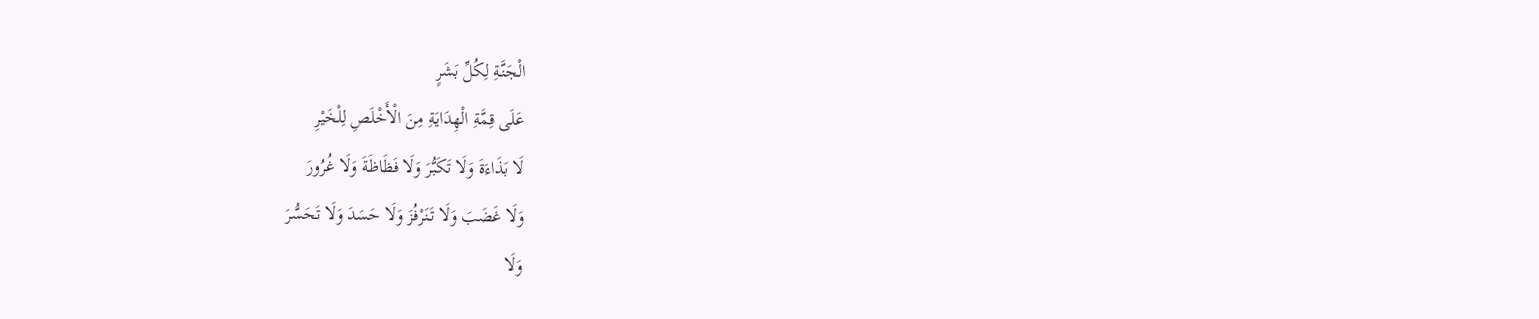الْجَنَّةِ لِكُلِّ بَشَرٍ
عَلَى قِمَّةِ الْهِدَايَةِ مِنَ الْأَخْلَصِ لِلْخَيْرِ
لَا بَذَاءَةَ وَلَا تَكَبُّرَ وَلَا فَظَاظَةَ وَلَا غُرُورَ
وَلَا غَضَبَ وَلَا تَنَرْفُزَ وَلَا حَسَدَ وَلَا تَحَسُّرَ
وَلَا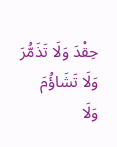حِقْدَ وَلَا تَذَمُّرَ وَلَا تَشَاؤُمَ وَلَا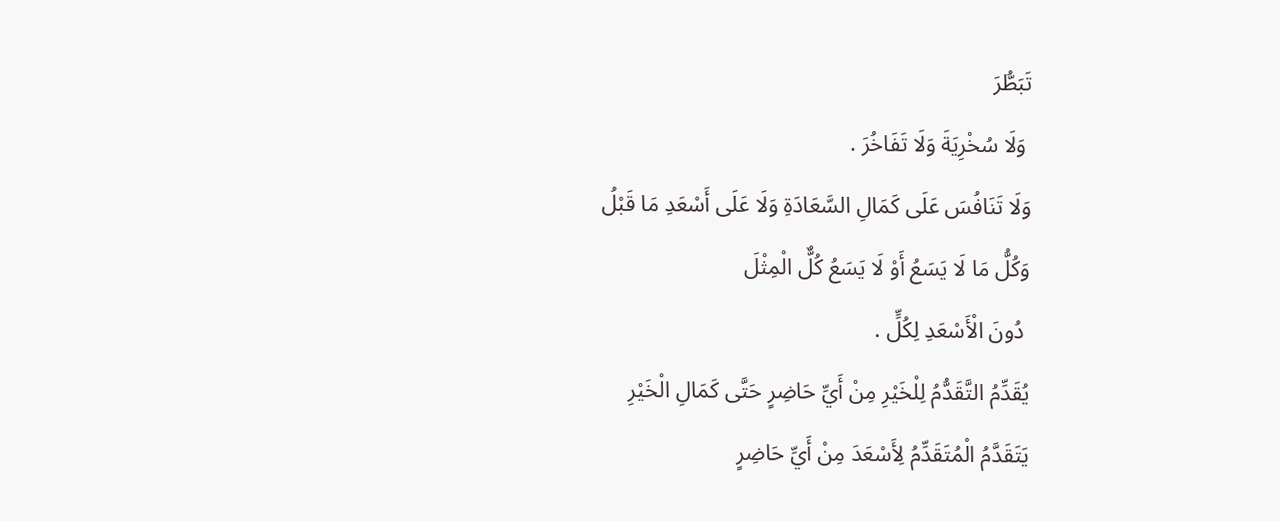تَبَطُّرَ
 وَلَا سُخْرِيَةَ وَلَا تَفَاخُرَ .
وَلَا تَنَافُسَ عَلَى كَمَالِ السَّعَادَةِ وَلَا عَلَى أَسْعَدِ مَا قَبْلُ
وَكُلُّ مَا لَا يَسَعُ أَوْ لَا يَسَعُ كُلٌّ الْمِثْلَ
 دُونَ الْأَسْعَدِ لِكُلٍّ .
يُقَدِّمُ التَّقَدُّمُ لِلْخَيْرِ مِنْ أَيِّ حَاضِرٍ حَتَّى كَمَالِ الْخَيْرِ
يَتَقَدَّمُ الْمُتَقَدِّمُ لِأَسْعَدَ مِنْ أَيِّ حَاضِرٍ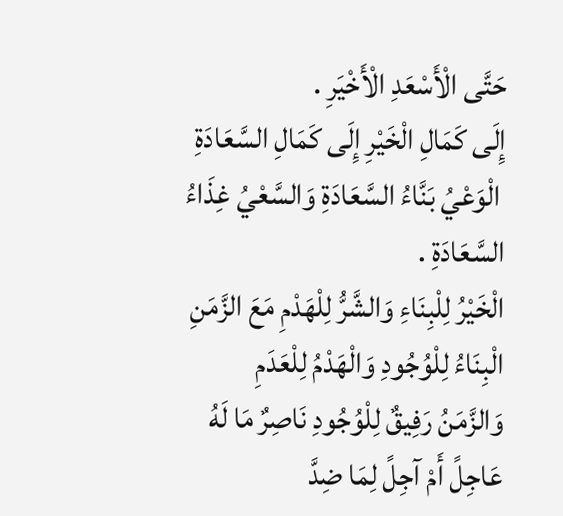حَتَّى الْأَسْعَدِ الْأَخْيَرِ .
إِلَى كَمَالِ الْخَيْرِ إِلَى كَمَالِ السَّعَادَةِ
 الْوَعْيُ بَنَّاءُ السَّعَادَةِ وَالسَّعْيُ غِذَاءُ السَّعَادَةِ .
الْخَيْرُ لِلْبِنَاءِ وَالشَّرُّ لِلْهَدْمِ مَعَ الزَّمَنِ الْبِنَاءُ لِلْوُجُودِ وَالْهَدْمُ لِلْعَدَمِ
وَالزَّمَنُ رَفِيقٌ لِلْوُجُودِ نَاصِرٌ مَا لَهُ عَاجِلً أَمْ آجِلً لِمَا ضِدَّ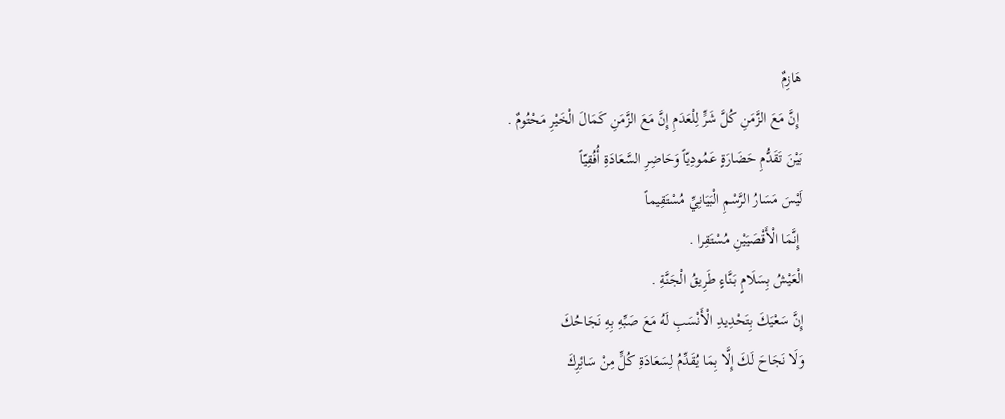هَازِمٌ
 إِنَّ مَعَ الزَّمَنِ كُلَّ شَرٍّ لِلْعَدَمِ إِنَّ مَعَ الزَّمَنِ كَمَالَ الْخَيْرِ مَحْتُومٌ .
بَيْنَ تَقَدُّمِ حَضَارَةٍ عَمُودِيّاً وَحَاضِرِ السَّعَادَةِ أُفُقِيّاً
لَيْسَ مَسَارُ الرَّسْمِ الْبَيَانِيِّ مُسْتَقِيماً
 إِنَّمَا الْأَقْصَيَيْنِ مُسْتَقِرا .
الْعَيْشُ بِسَلَامٍ بَنَّاءٍ طَرِيقُ الْجَنَّةِ .
إِنَّ سَعْيَكَ بِتَحْدِيدِ الْأَنْسَبِ لَهُ مَعَ صَبِّهِ بِهِ نَجَاحُكَ
وَلَا نَجَاحَ لَكَ إِلَّا بِمَا يُقَدِّمُ لِسَعَادَةِ كُلٍّ مِنْ سَائِرِكَ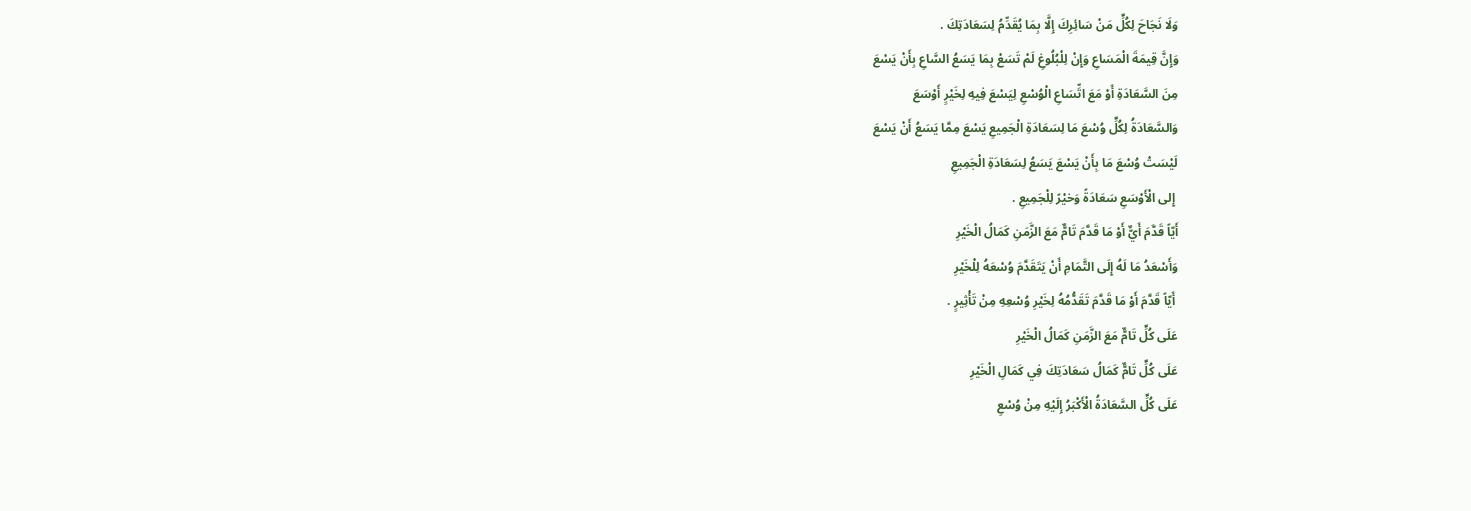وَلَا نَجَاحَ لِكُلٍّ مَنْ سَائِرِكَ إِلَّا بِمَا يُقَدِّمُ لِسَعَادَتِكَ .
وَإِنَّ قِيمَةَ الْمَسَاعِ وَإِنْ لِلْبُلُوغِ لَمْ تَسَعْ بِمَا يَسَعُ السَّاعِ بِأَنْ يَسْعَ
مِنَ السَّعَادَةِ أَوْ مَعَ اتِّسَاعِ الْوُسْعِ لِيَسْعَ فِيهِ لِخَيْرٍ أَوْسَعَ
وَالسَّعَادَةُ لِكُلٍّ وُسْعَ مَا لِسَعَادَةِ الْجَمِيعِ يَسْعَ مِمَّا يَسَعُ أَنْ يَسْعَ
لَيْسَتْ وُسْعَ مَا بِأَنْ يَسْعَ يَسَعُ لِسَعَادَةِ الْجَمِيعِ
 إِلى الْأَوْسَعِ سَعَادَةً وَخيْرً لِلْجَمِيعِ .
أَيّاً قَدَّمَ أَيٌّ أَوْ مَا قَدَّمَ تَامٌّ مَعَ الزَّمَنِ كَمَالُ الْخَيْرِ
وَأَسْعَدُ مَا لَهُ إِلَى التَّمَامِ أَنْ يَتَقَدَّمَ وُسْعَهُ لِلْخَيْرِ
 أَيّاً قَدَّمَ أَوْ مَا قَدَّمَ تَقَدُّمُهُ لِخَيْرِ وُسْعِهِ مِنْ تَأْثِيرٍ .
عَلَى كُلٍّ تَامٌّ مَعَ الزَّمَنِ كَمَالُ الْخَيْرِ
عَلَى كُلٍّ تَامٌّ كَمَالُ سَعَادَتِكَ فِي كَمَالِ الْخَيْرِ
عَلَى كُلٍّ السَّعَادَةُ الْأَكْبَرُ إِلَيْهِ مِنْ وُسْعِ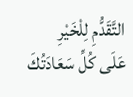التَّقَدُّمِ لِلْخَيْرِ
عَلَى كُلِّ سَعَادَتُكَ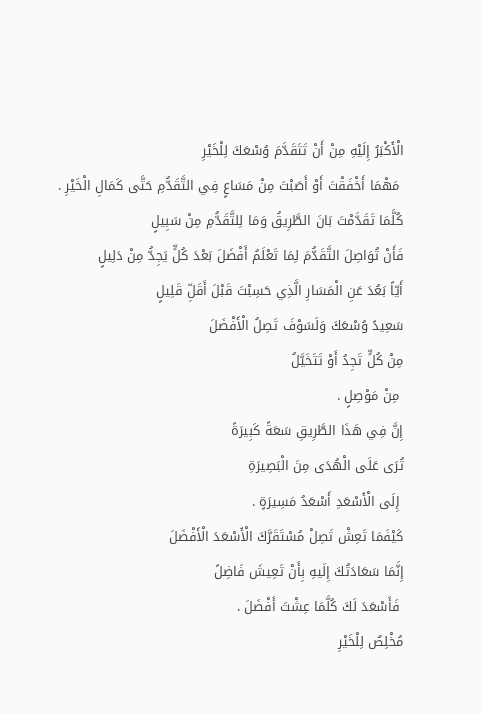الْأَكْبَرُ إِلَيْهِ مِنْ أَنْ تَتَقَدَّمَ وُسْعَكَ لِلْخَيْرِ
 مَهْمَا أَخْفَقْتَ أَوْ أَصَبْتَ مِنْ مَسَاعٍ فِي التَّقَدُّمِ حَتَّى كَمَالِ الْخَيْرِ .
كُلَّمَا تَقَدَّمْتَ بَانَ الطَّرِيقُ وَمَا لِلتَّقَدُّمِ مِنْ سَبِيلٍ
فَأَنْ تُوَاصِلَ التَّقَدُّمَ لِمَا تَعْلَمُ أَفْضَلَ بَعْدَ كُلٍّ يَجِدُّ مِنْ دَلِيلٍ
أَيّاً بَعُدَ عَنِ الْمَسَارِ الَّذِي حَسِبْتَ قَبْلَ أَقَلِّ قَلِيلٍ
سَعِيدً وُسْعَكَ وَلَسَوْفَ تَصِلُ الْأَفْضَلَ
مِنْ كُلٍّ تَجِدُ أَوْ تَتَخَيَّلُ
 مِنْ مَوْصِلٍ .
إِنَّ فِي هَذَا الطَّرِيقِ سَعَةً كَبِيرَةً
تُرَى عَلَى الْهُدَى مِنَ الْبَصِيرَةِ
 إِلَى الْأَسْعَدِ أَسْعَدُ مَسِيرَةٍ .
كَيْفَمَا تَعِشْ تَصِلْ مُسْتَقَرَّكَ الْأَسْعَدَ الْأَفْضَلَ
إِنَّمَا سَعَادَتُكَ إِلَيهِ بِأَنْ تَعِيشَ فَاضِلً
 فَأَسْعَدَ لَكَ كُلَّمَا عِشْتَ أَفْضَلَ .
مُخْلِصٌ لِلْخَيْرِ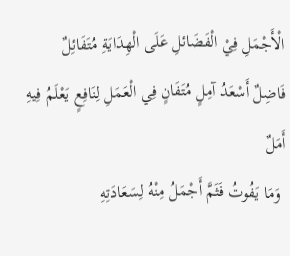الْأَجْمَلِ فِيْ الْفَضَائلِ عَلَى الْهِدَايَةِ مُتَفَائِلٌ
فَاضِلٌ أَسْعَدُ آمِلٍ مُتَفَانٍ فِي الْعَمَلِ لِنَافِعٍ يَعْلَمُ فِيهِ أَمَلٌ
 وَمَا يَفُوتُ فَثَمَّ أَجْمَلُ مِنْهُ لِسَعَادَتِهِ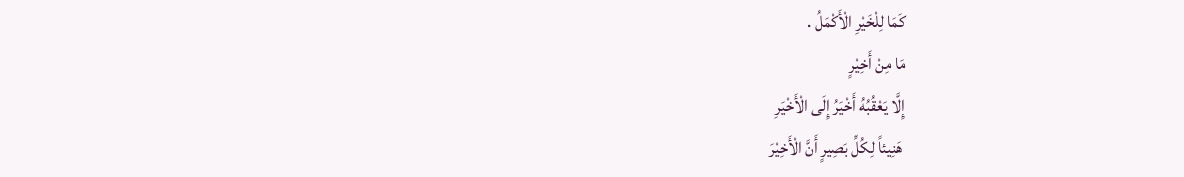كَمَا لِلْخَيْرِ الْأَكْمَلُ .
مَا مِنْ أَخِيْرٍ
إِلَّا يَعْقُبُهُ أَخْيَرُ إِلَى الْأَخْيَرِ
 هَنِيئاً لِكُلِّ بَصِيرٍ أَنَّ الْأَخِيْرَ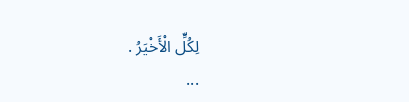لِكُلٍّ الْأَخْيَرُ .
...